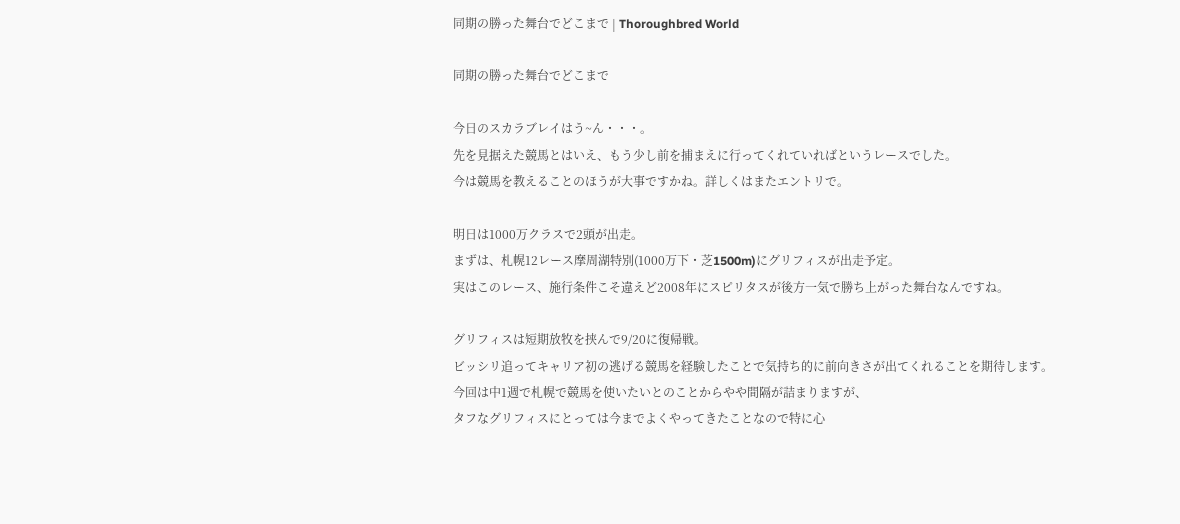同期の勝った舞台でどこまで | Thoroughbred World

同期の勝った舞台でどこまで

今日のスカラブレイはう~ん・・・。
先を見据えた競馬とはいえ、もう少し前を捕まえに行ってくれていればというレースでした。
今は競馬を教えることのほうが大事ですかね。詳しくはまたエントリで。

明日は1000万クラスで2頭が出走。
まずは、札幌12レース摩周湖特別(1000万下・芝1500m)にグリフィスが出走予定。
実はこのレース、施行条件こそ違えど2008年にスピリタスが後方一気で勝ち上がった舞台なんですね。

グリフィスは短期放牧を挟んで9/20に復帰戦。
ビッシリ追ってキャリア初の逃げる競馬を経験したことで気持ち的に前向きさが出てくれることを期待します。
今回は中1週で札幌で競馬を使いたいとのことからやや間隔が詰まりますが、
タフなグリフィスにとっては今までよくやってきたことなので特に心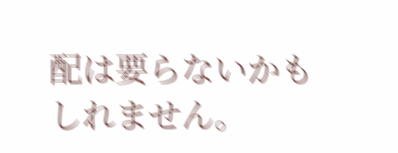配は要らないかもしれません。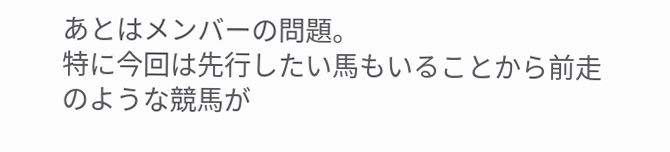あとはメンバーの問題。
特に今回は先行したい馬もいることから前走のような競馬が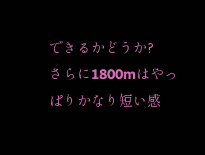できるかどうか?
さらに1800mはやっぱりかなり短い感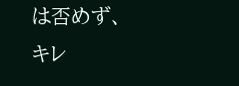は否めず、キレ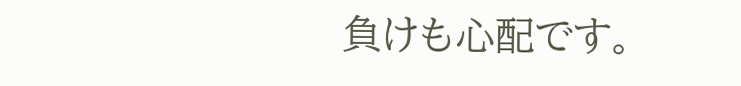負けも心配です。